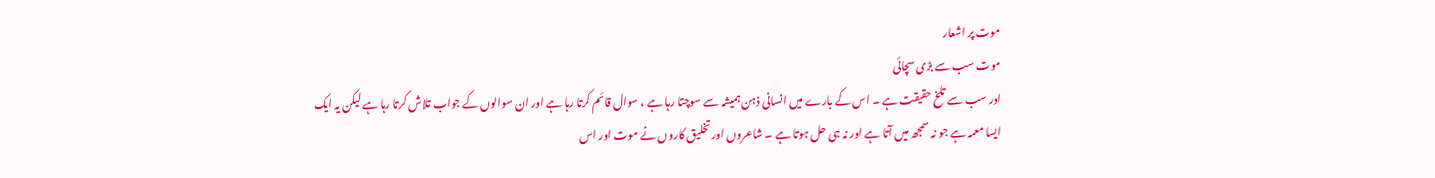موت پر اشعار
موت سب سے بڑی سچائی
اور سب سے تلخ حقیقت ہے ۔ اس کے بارے میں انسانی ذہن ہمیشہ سے سوچتا رہا ہے ، سوال قائم کرتا رہا ہے اور ان سوالوں کے جواب تلاش کرتا رہا ہے لیکن یہ ایک ایسا معمہ ہے جو نہ سمجھ میں آتا ہے اور نہ ہی حل ہوتا ہے ۔ شاعروں اور تخلیق کاروں نے موت اور اس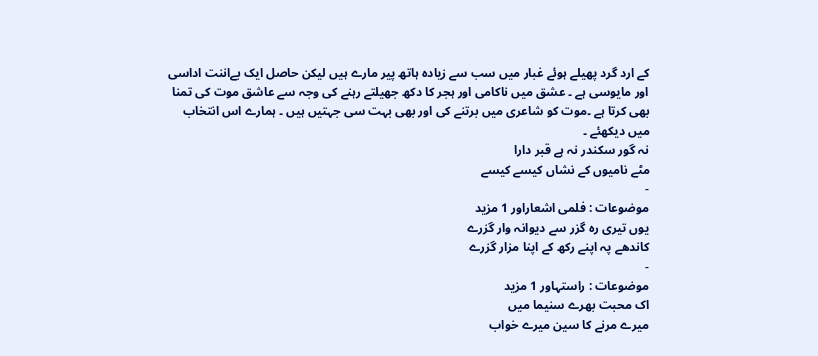کے ارد گرد پھیلے ہوئے غبار میں سب سے زیادہ ہاتھ پیر مارے ہیں لیکن حاصل ایک بےاننت اداسی اور مایوسی ہے ۔ عشق میں ناکامی اور ہجر کا دکھ جھیلتے رہنے کی وجہ سے عاشق موت کی تمنا بھی کرتا ہے ۔موت کو شاعری میں برتنے کی اور بھی بہت سی جہتیں ہیں ۔ ہمارے اس انتخاب میں دیکھئے ۔
نہ گور سکندر نہ ہے قبر دارا
مٹے نامیوں کے نشاں کیسے کیسے
-
موضوعات : فلمی اشعاراور 1 مزید
یوں تیری رہ گزر سے دیوانہ وار گزرے
کاندھے پہ اپنے رکھ کے اپنا مزار گزرے
-
موضوعات : راستہاور 1 مزید
اک محبت بھرے سنیما میں
میرے مرنے کا سین میرے خواب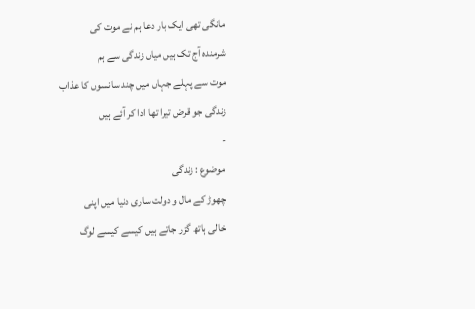مانگی تھی ایک بار دعا ہم نے موت کی
شرمندہ آج تک ہیں میاں زندگی سے ہم
موت سے پہلے جہاں میں چند سانسوں کا عذاب
زندگی جو قرض تیرا تھا ادا کر آئے ہیں
-
موضوع : زندگی
چھوڑ کے مال و دولت ساری دنیا میں اپنی
خالی ہاتھ گزر جاتے ہیں کیسے کیسے لوگ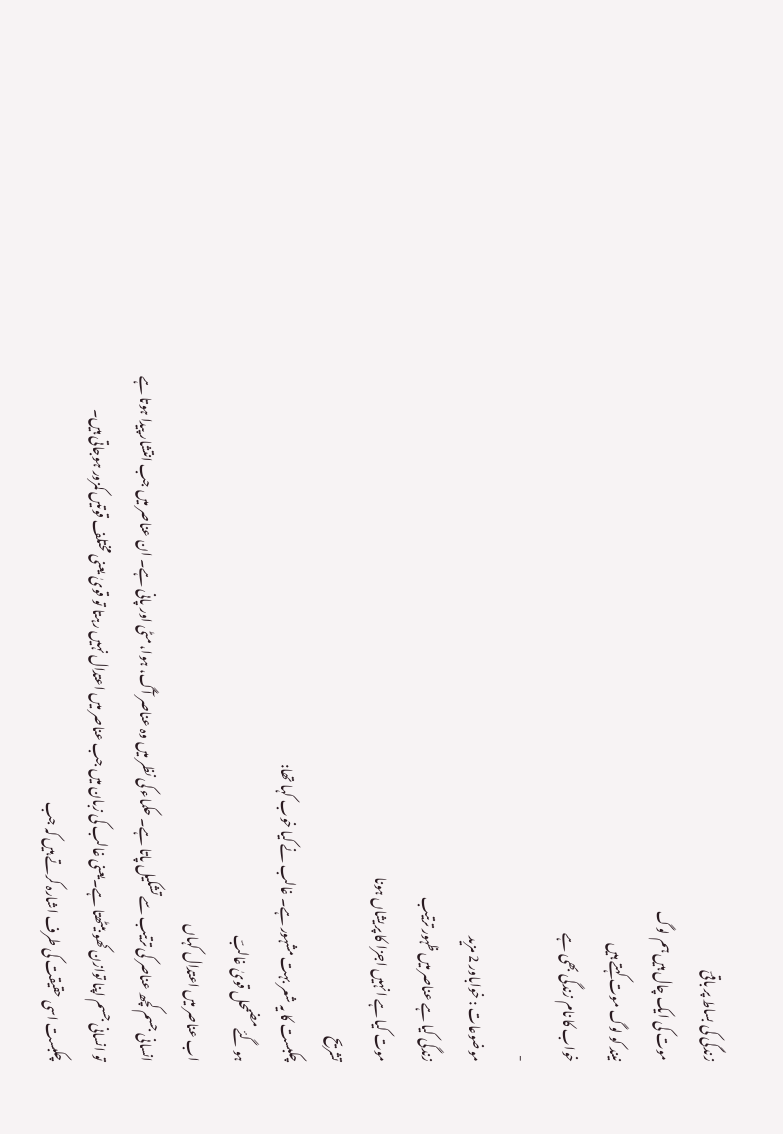زندگی کی بساط پر باقیؔ
موت کی ایک چال ہیں ہم لوگ
نیند کو لوگ موت کہتے ہیں
خواب کا نام زندگی بھی ہے
-
موضوعات : خواباور 2 مزید
زندگی کیا ہے عناصر میں ظہور ترتیب
موت کیا ہے انہیں اجزا کا پریشاں ہونا
تشریح
چکبست کا یہ شعر بہت مشہور ہے۔ غالب نے کیا خوب کہا تھا:
ہو گئے مضمحل قویٰ غالبؔ
اب عناصر میں اعتدال کہاں
انسانی جسم کچھ عناصر کی ترتیب سے تشکیل پاتا ہے۔ حکماء کی نظر میں وہ عناصر آگ، ہوا، مٹی اور پانی ہے۔ ان عناصر میں جب انتشار پیدا ہوتا ہے تو انسانی جسم اپنا توازن کھو بیٹھتا ہے۔یعنی غالب کی زبان میں جب عناصر میں اعتدال نہیں رہتا تو قویٰ یعنی مختلف قوتیں کمزور ہوجاتی ہیں۔ چکبست اسی حقیقت کی طرف اشارہ کرتے ہیں کہ جب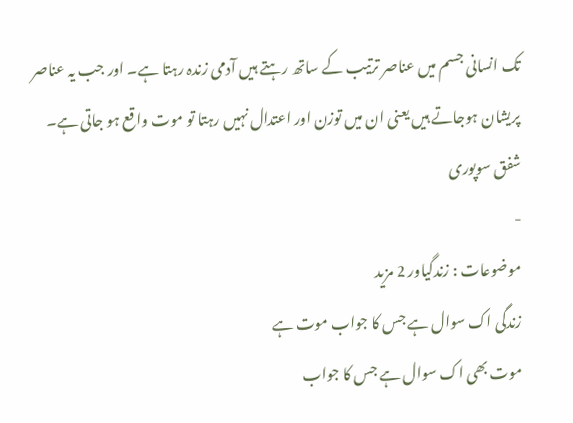تک انسانی جسم میں عناصر ترتیب کے ساتھ رہتے ہیں آدمی زندہ رہتا ہے۔ اور جب یہ عناصر پریشان ہوجاتے ہیں یعنی ان میں توزن اور اعتدال نہیں رہتا تو موت واقع ہو جاتی ہے۔
شفق سوپوری
-
موضوعات : زندگیاور 2 مزید
زندگی اک سوال ہے جس کا جواب موت ہے
موت بھی اک سوال ہے جس کا جواب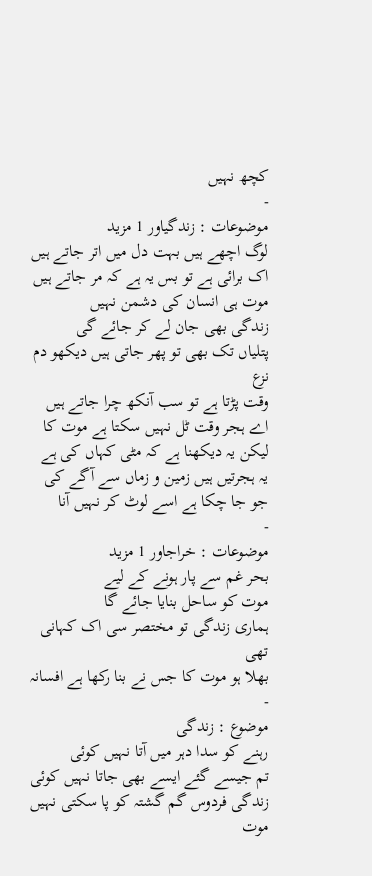کچھ نہیں
-
موضوعات : زندگیاور 1 مزید
لوگ اچھے ہیں بہت دل میں اتر جاتے ہیں
اک برائی ہے تو بس یہ ہے کہ مر جاتے ہیں
موت ہی انسان کی دشمن نہیں
زندگی بھی جان لے کر جائے گی
پتلیاں تک بھی تو پھر جاتی ہیں دیکھو دم نزع
وقت پڑتا ہے تو سب آنکھ چرا جاتے ہیں
اے ہجر وقت ٹل نہیں سکتا ہے موت کا
لیکن یہ دیکھنا ہے کہ مٹی کہاں کی ہے
یہ ہجرتیں ہیں زمین و زماں سے آگے کی
جو جا چکا ہے اسے لوٹ کر نہیں آنا
-
موضوعات : خراجاور 1 مزید
بحر غم سے پار ہونے کے لیے
موت کو ساحل بنایا جائے گا
ہماری زندگی تو مختصر سی اک کہانی تھی
بھلا ہو موت کا جس نے بنا رکھا ہے افسانہ
-
موضوع : زندگی
رہنے کو سدا دہر میں آتا نہیں کوئی
تم جیسے گئے ایسے بھی جاتا نہیں کوئی
زندگی فردوس گم گشتہ کو پا سکتی نہیں
موت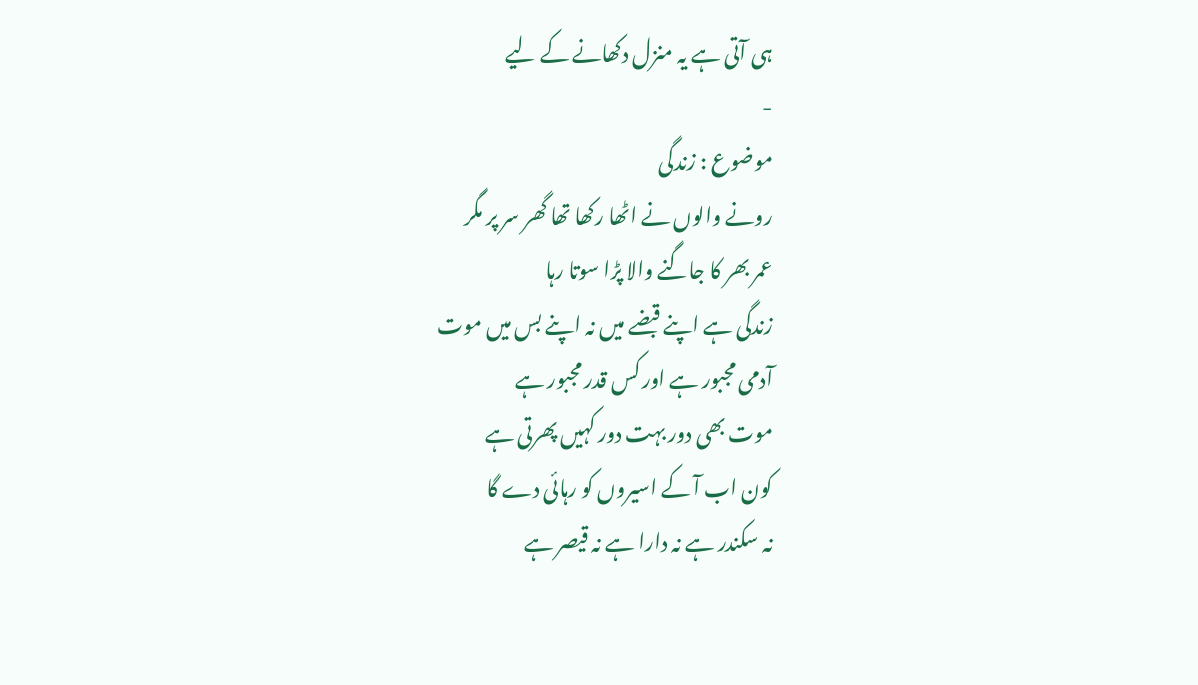ہی آتی ہے یہ منزل دکھانے کے لیے
-
موضوع : زندگی
رونے والوں نے اٹھا رکھا تھا گھر سر پر مگر
عمر بھر کا جاگنے والا پڑا سوتا رہا
زندگی ہے اپنے قبضے میں نہ اپنے بس میں موت
آدمی مجبور ہے اور کس قدر مجبور ہے
موت بھی دور بہت دور کہیں پھرتی ہے
کون اب آ کے اسیروں کو رہائی دے گا
نہ سکندر ہے نہ دارا ہے نہ قیصر ہے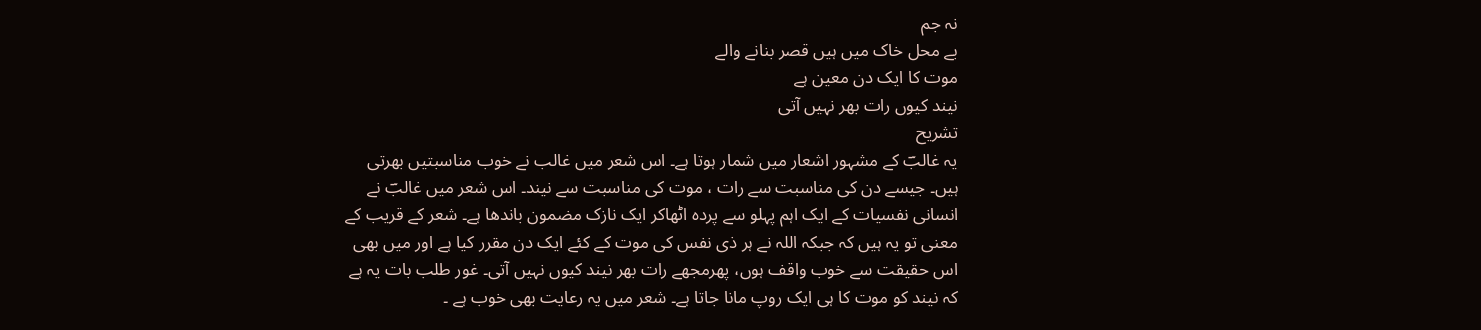نہ جم
بے محل خاک میں ہیں قصر بنانے والے
موت کا ایک دن معین ہے
نیند کیوں رات بھر نہیں آتی
تشریح
یہ غالبؔ کے مشہور اشعار میں شمار ہوتا ہے۔ اس شعر میں غالب نے خوب مناسبتیں بھرتی ہیں۔ جیسے دن کی مناسبت سے رات ، موت کی مناسبت سے نیند۔ اس شعر میں غالبؔ نے انسانی نفسیات کے ایک اہم پہلو سے پردہ اٹھاکر ایک نازک مضمون باندھا ہے۔ شعر کے قریب کے معنی تو یہ ہیں کہ جبکہ اللہ نے ہر ذی نفس کی موت کے کئے ایک دن مقرر کیا ہے اور میں بھی اس حقیقت سے خوب واقف ہوں، پھرمجھے رات بھر نیند کیوں نہیں آتی۔ غور طلب بات یہ ہے کہ نیند کو موت کا ہی ایک روپ مانا جاتا ہے۔ شعر میں یہ رعایت بھی خوب ہے ۔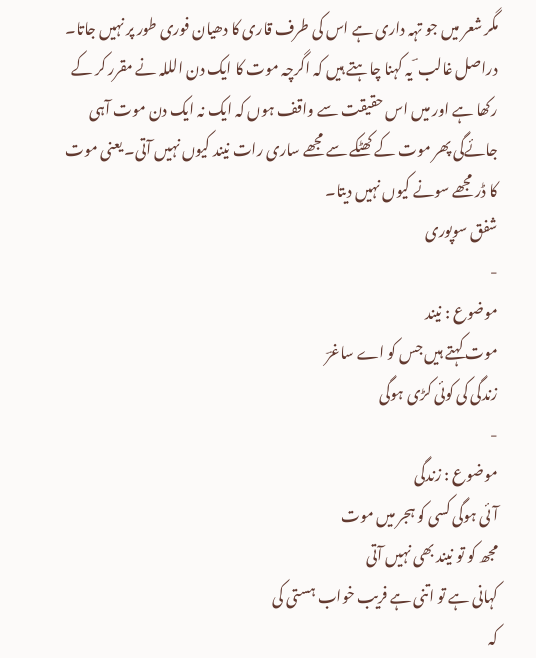مگر شعر میں جو تہہ داری ہے اس کی طرف قاری کا دھیان فوری طور پر نہیں جاتا۔ دراصل غالب ؔ یہ کہنا چاہتے ہیں کہ اگرچہ موت کا ایک دن الللہ نے مقرر کر کے رکھا ہے اور میں اس حقیقت سے واقف ہوں کہ ایک نہ ایک دن موت آہی جائےگی پھر موت کے کھٹکے سے مجھے ساری رات نیند کیوں نہیں آتی۔ یعنی موت کا ڈر مجھے سونے کیوں نہیں دیتا۔
شفق سوپوری
-
موضوع : نیند
موت کہتے ہیں جس کو اے ساغرؔ
زندگی کی کوئی کڑی ہوگی
-
موضوع : زندگی
آئی ہوگی کسی کو ہجر میں موت
مجھ کو تو نیند بھی نہیں آتی
کہانی ہے تو اتنی ہے فریب خواب ہستی کی
کہ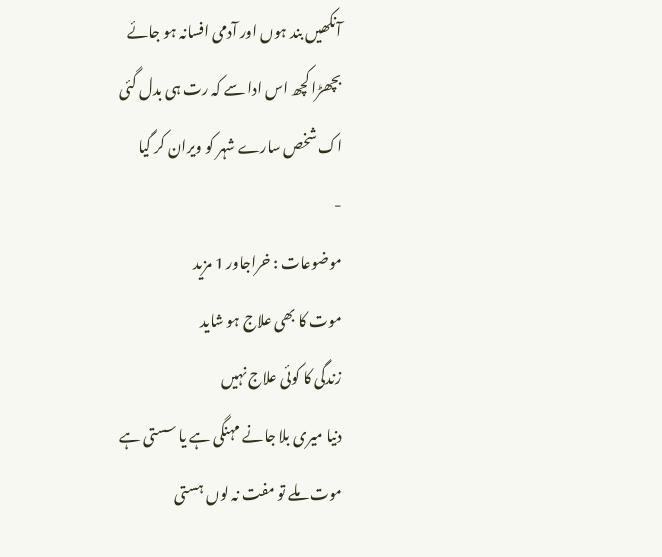آنکھیں بند ہوں اور آدمی افسانہ ہو جائے
بچھڑا کچھ اس ادا سے کہ رت ہی بدل گئی
اک شخص سارے شہر کو ویران کر گیا
-
موضوعات : خراجاور 1 مزید
موت کا بھی علاج ہو شاید
زندگی کا کوئی علاج نہیں
دنیا میری بلا جانے مہنگی ہے یا سستی ہے
موت ملے تو مفت نہ لوں ہستی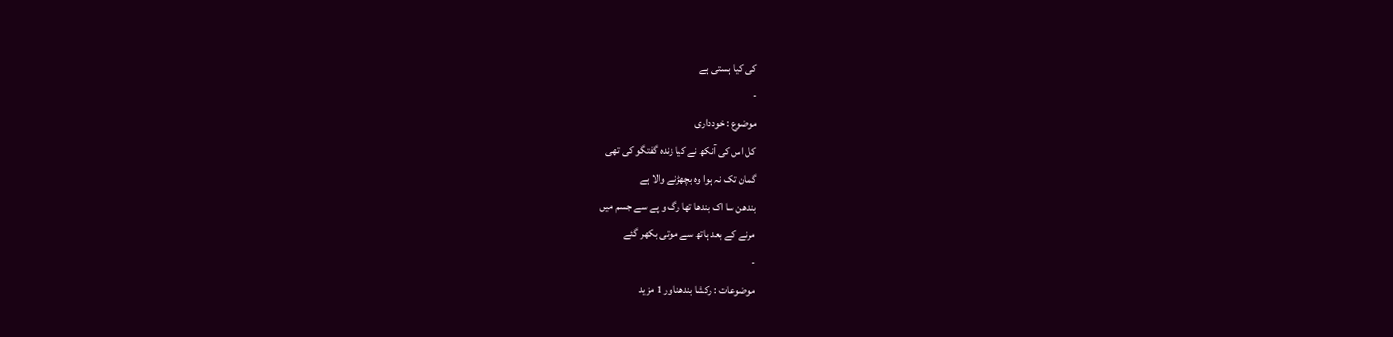کی کیا ہستی ہے
-
موضوع : خودداری
کل اس کی آنکھ نے کیا زندہ گفتگو کی تھی
گمان تک نہ ہوا وہ بچھڑنے والا ہے
بندھن سا اک بندھا تھا رگ و پے سے جسم میں
مرنے کے بعد ہاتھ سے موتی بکھر گئے
-
موضوعات : رکشا بندھناور 1 مزید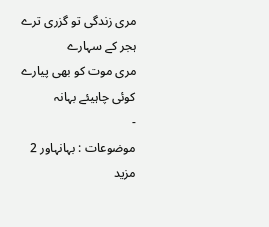مری زندگی تو گزری ترے ہجر کے سہارے
مری موت کو بھی پیارے کوئی چاہیئے بہانہ
-
موضوعات : بہانہاور 2 مزید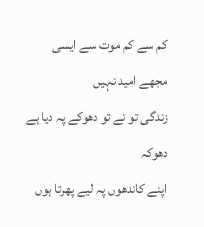کم سے کم موت سے ایسی مجھے امید نہیں
زندگی تو نے تو دھوکے پہ دیا ہے دھوکہ
اپنے کاندھوں پہ لیے پھرتا ہوں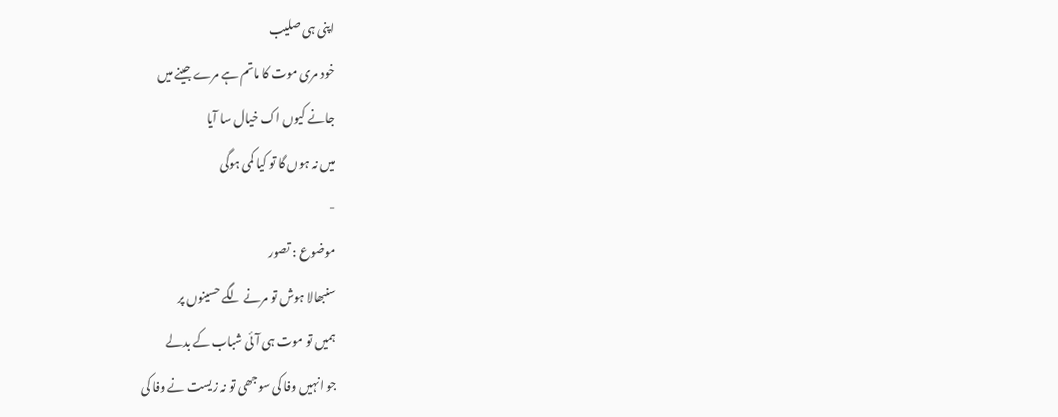اپنی ہی صلیب
خود مری موت کا ماتم ہے مرے جینے میں
جانے کیوں اک خیال سا آیا
میں نہ ہوں گا تو کیا کمی ہوگی
-
موضوع : تصور
سنبھالا ہوش تو مرنے لگے حسینوں پر
ہمیں تو موت ہی آئی شباب کے بدلے
جو انہیں وفا کی سوجھی تو نہ زیست نے وفا کی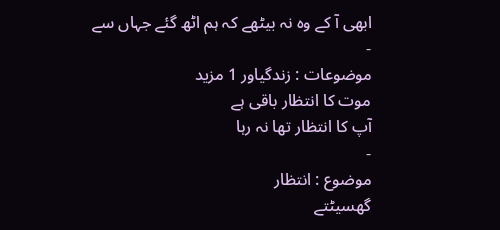ابھی آ کے وہ نہ بیٹھے کہ ہم اٹھ گئے جہاں سے
-
موضوعات : زندگیاور 1 مزید
موت کا انتظار باقی ہے
آپ کا انتظار تھا نہ رہا
-
موضوع : انتظار
گھسیٹتے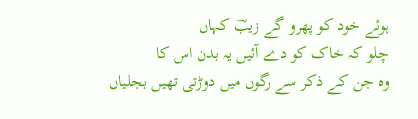ہوئے خود کو پھرو گے زیبؔ کہاں
چلو کہ خاک کو دے آئیں یہ بدن اس کا
وہ جن کے ذکر سے رگوں میں دوڑتی تھیں بجلیاں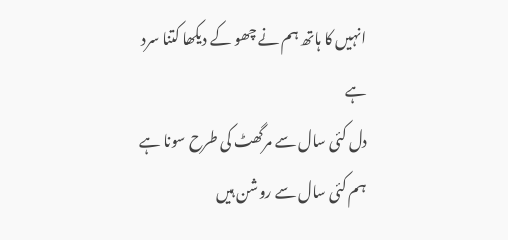انہیں کا ہاتھ ہم نے چھو کے دیکھا کتنا سرد ہے
دل کئی سال سے مرگھٹ کی طرح سونا ہے
ہم کئی سال سے روشن ہیں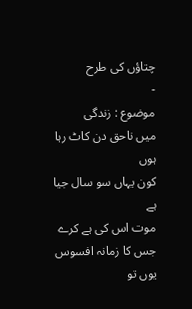چتاؤں کی طرح
-
موضوع : زندگی
میں ناحق دن کاٹ رہا ہوں
کون یہاں سو سال جیا ہے
موت اس کی ہے کرے جس کا زمانہ افسوس
یوں تو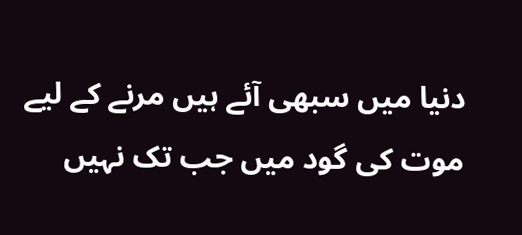دنیا میں سبھی آئے ہیں مرنے کے لیے
موت کی گود میں جب تک نہیں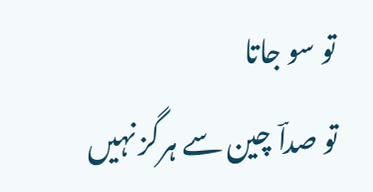تو سو جاتا
تو صداؔ چین سے ہرگز نہیں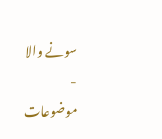سونے والا
-
موضوعات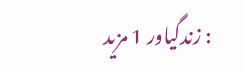: زندگیاور 1 مزید